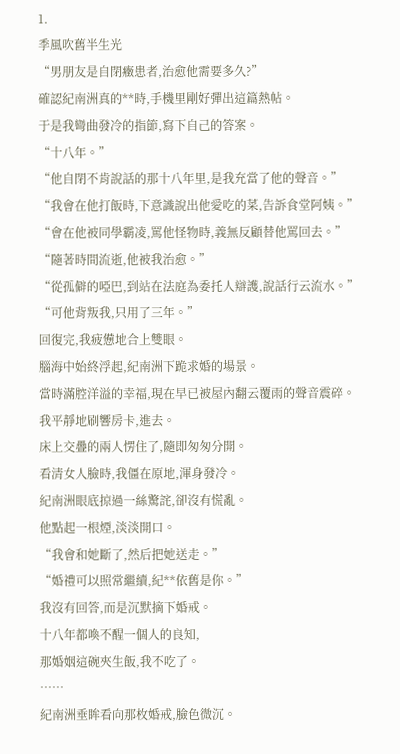1.
季風吹舊半生光
“男朋友是自閉癥患者,治愈他需要多久?”
確認紀南洲真的**時,手機里剛好彈出這篇熱帖。
于是我彎曲發冷的指節,寫下自己的答案。
“十八年。”
“他自閉不肯說話的那十八年里,是我充當了他的聲音。”
“我會在他打飯時,下意識說出他愛吃的菜,告訴食堂阿姨。”
“會在他被同學霸凌,罵他怪物時,義無反顧替他罵回去。”
“隨著時間流逝,他被我治愈。”
“從孤僻的啞巴,到站在法庭為委托人辯護,說話行云流水。”
“可他背叛我,只用了三年。”
回復完,我疲憊地合上雙眼。
腦海中始終浮起,紀南洲下跪求婚的場景。
當時滿腔洋溢的幸福,現在早已被屋內翻云覆雨的聲音震碎。
我平靜地刷響房卡,進去。
床上交疊的兩人愣住了,隨即匆匆分開。
看清女人臉時,我僵在原地,渾身發冷。
紀南洲眼底掠過一絲驚詫,卻沒有慌亂。
他點起一根煙,淡淡開口。
“我會和她斷了,然后把她送走。”
“婚禮可以照常繼續,紀**依舊是你。”
我沒有回答,而是沉默摘下婚戒。
十八年都喚不醒一個人的良知,
那婚姻這碗夾生飯,我不吃了。
……
紀南洲垂眸看向那枚婚戒,臉色微沉。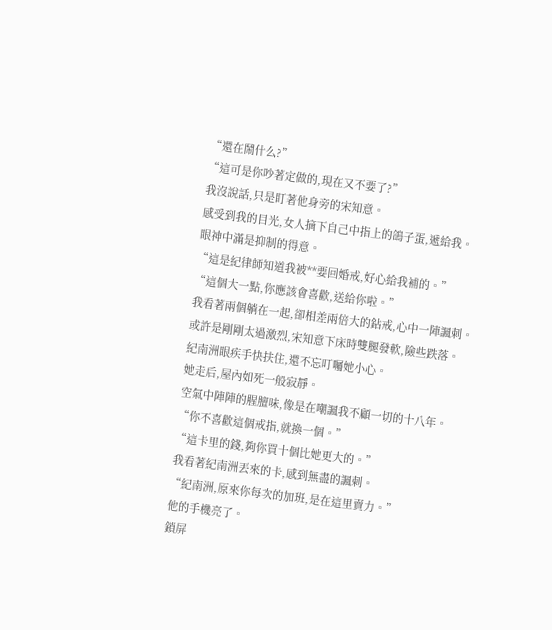“還在鬧什么?”
“這可是你吵著定做的,現在又不要了?”
我沒說話,只是盯著他身旁的宋知意。
感受到我的目光,女人摘下自己中指上的鴿子蛋,遞給我。
眼神中滿是抑制的得意。
“這是紀律師知道我被**要回婚戒,好心給我補的。”
“這個大一點,你應該會喜歡,送給你啦。”
我看著兩個躺在一起,卻相差兩倍大的鉆戒,心中一陣諷刺。
或許是剛剛太過激烈,宋知意下床時雙腿發軟,險些跌落。
紀南洲眼疾手快扶住,還不忘叮囑她小心。
她走后,屋內如死一般寂靜。
空氣中陣陣的腥膻味,像是在嘲諷我不顧一切的十八年。
“你不喜歡這個戒指,就換一個。”
“這卡里的錢,夠你買十個比她更大的。”
我看著紀南洲丟來的卡,感到無盡的諷刺。
“紀南洲,原來你每次的加班,是在這里賣力。”
他的手機亮了。
鎖屏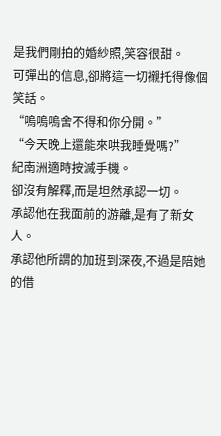是我們剛拍的婚紗照,笑容很甜。
可彈出的信息,卻將這一切襯托得像個笑話。
“嗚嗚嗚舍不得和你分開。”
“今天晚上還能來哄我睡覺嗎?”
紀南洲適時按滅手機。
卻沒有解釋,而是坦然承認一切。
承認他在我面前的游離,是有了新女人。
承認他所謂的加班到深夜,不過是陪她的借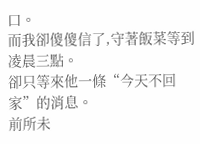口。
而我卻傻傻信了,守著飯菜等到凌晨三點。
卻只等來他一條“今天不回家”的消息。
前所未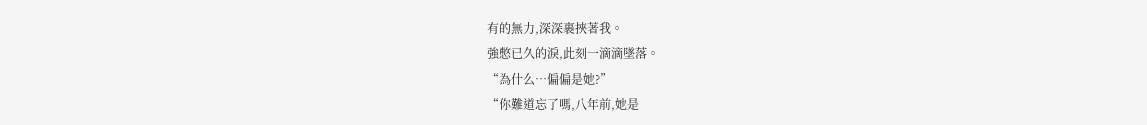有的無力,深深裹挾著我。
強憋已久的淚,此刻一滴滴墜落。
“為什么…偏偏是她?”
“你難道忘了嗎,八年前,她是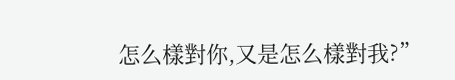怎么樣對你,又是怎么樣對我?”